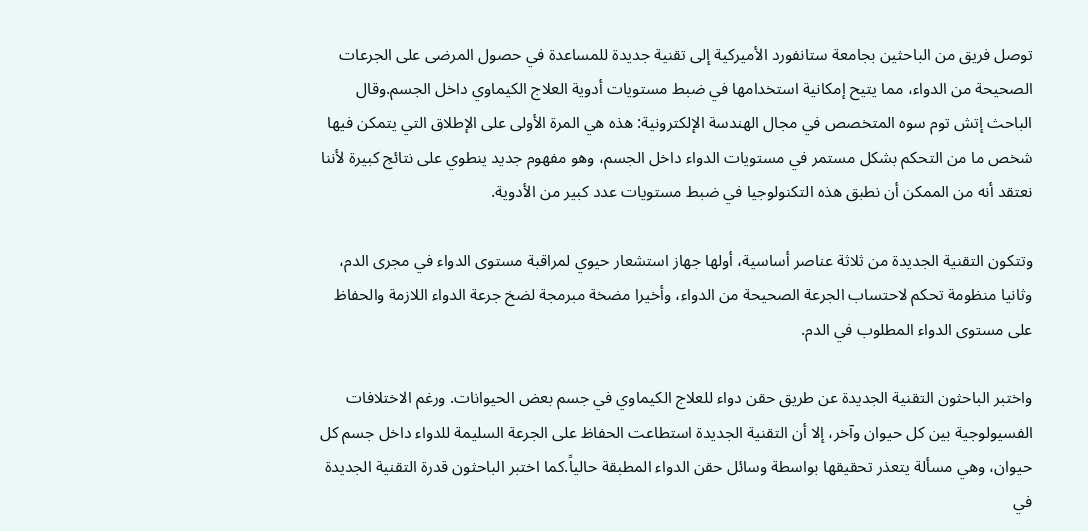توصل فريق من الباحثين بجامعة ستانفورد الأميركية إلى تقنية جديدة للمساعدة في حصول المرضى على الجرعات الصحيحة من الدواء، مما يتيح إمكانية استخدامها في ضبط مستويات أدوية العلاج الكيماوي داخل الجسم.وقال الباحث إتش توم سوه المتخصص في مجال الهندسة الإلكترونية: هذه هي المرة الأولى على الإطلاق التي يتمكن فيها شخص ما من التحكم بشكل مستمر في مستويات الدواء داخل الجسم، وهو مفهوم جديد ينطوي على نتائج كبيرة لأننا نعتقد أنه من الممكن أن نطبق هذه التكنولوجيا في ضبط مستويات عدد كبير من الأدوية.

وتتكون التقنية الجديدة من ثلاثة عناصر أساسية، أولها جهاز استشعار حيوي لمراقبة مستوى الدواء في مجرى الدم، وثانيا منظومة تحكم لاحتساب الجرعة الصحيحة من الدواء، وأخيرا مضخة مبرمجة لضخ جرعة الدواء اللازمة والحفاظ على مستوى الدواء المطلوب في الدم.

واختبر الباحثون التقنية الجديدة عن طريق حقن دواء للعلاج الكيماوي في جسم بعض الحيوانات. ورغم الاختلافات الفسيولوجية بين كل حيوان وآخر، إلا أن التقنية الجديدة استطاعت الحفاظ على الجرعة السليمة للدواء داخل جسم كل حيوان، وهي مسألة يتعذر تحقيقها بواسطة وسائل حقن الدواء المطبقة حالياً.كما اختبر الباحثون قدرة التقنية الجديدة في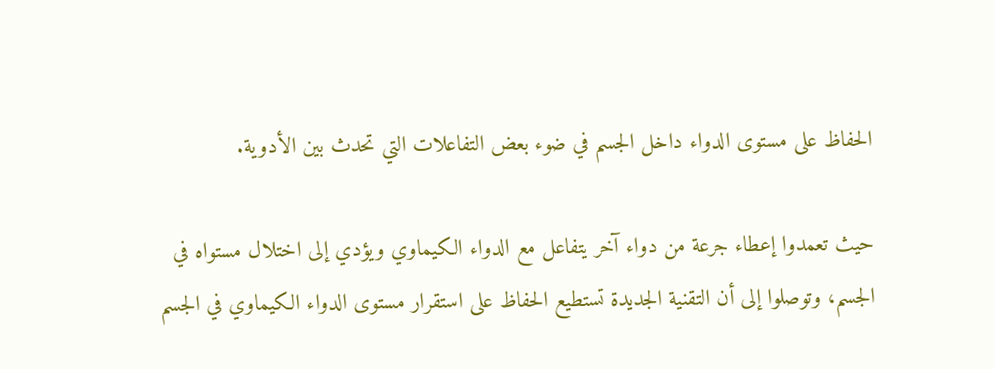الحفاظ على مستوى الدواء داخل الجسم في ضوء بعض التفاعلات التي تحدث بين الأدوية.

حيث تعمدوا إعطاء جرعة من دواء آخر يتفاعل مع الدواء الكيماوي ويؤدي إلى اختلال مستواه في الجسم، وتوصلوا إلى أن التقنية الجديدة تستطيع الحفاظ على استقرار مستوى الدواء الكيماوي في الجسم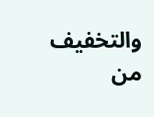والتخفيف من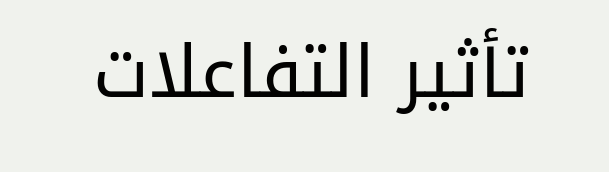تأثير التفاعلات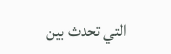التي تحدث بين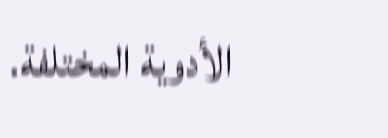الأدوية المختلفة.